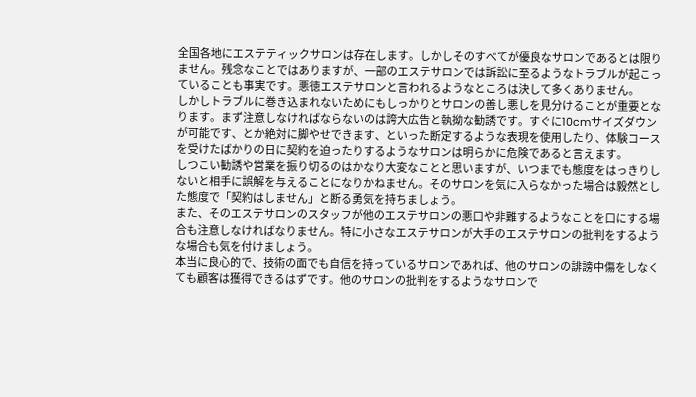全国各地にエステティックサロンは存在します。しかしそのすべてが優良なサロンであるとは限りません。残念なことではありますが、一部のエステサロンでは訴訟に至るようなトラブルが起こっていることも事実です。悪徳エステサロンと言われるようなところは決して多くありません。
しかしトラブルに巻き込まれないためにもしっかりとサロンの善し悪しを見分けることが重要となります。まず注意しなければならないのは誇大広告と執拗な勧誘です。すぐに10cmサイズダウンが可能です、とか絶対に脚やせできます、といった断定するような表現を使用したり、体験コースを受けたばかりの日に契約を迫ったりするようなサロンは明らかに危険であると言えます。
しつこい勧誘や営業を振り切るのはかなり大変なことと思いますが、いつまでも態度をはっきりしないと相手に誤解を与えることになりかねません。そのサロンを気に入らなかった場合は毅然とした態度で「契約はしません」と断る勇気を持ちましょう。
また、そのエステサロンのスタッフが他のエステサロンの悪口や非難するようなことを口にする場合も注意しなければなりません。特に小さなエステサロンが大手のエステサロンの批判をするような場合も気を付けましょう。
本当に良心的で、技術の面でも自信を持っているサロンであれば、他のサロンの誹謗中傷をしなくても顧客は獲得できるはずです。他のサロンの批判をするようなサロンで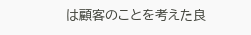は顧客のことを考えた良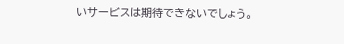いサービスは期待できないでしょう。